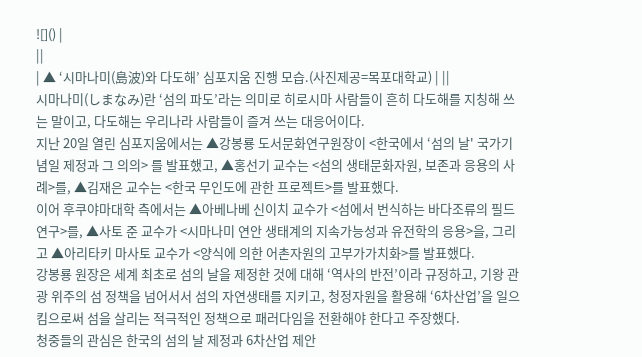![]() |
||
| ▲ ‘시마나미(島波)와 다도해’ 심포지움 진행 모습.(사진제공=목포대학교) | ||
시마나미(しまなみ)란 ‘섬의 파도’라는 의미로 히로시마 사람들이 흔히 다도해를 지칭해 쓰는 말이고, 다도해는 우리나라 사람들이 즐겨 쓰는 대응어이다.
지난 20일 열린 심포지움에서는 ▲강봉룡 도서문화연구원장이 <한국에서 ‘섬의 날' 국가기념일 제정과 그 의의> 를 발표했고, ▲홍선기 교수는 <섬의 생태문화자원, 보존과 응용의 사례>를, ▲김재은 교수는 <한국 무인도에 관한 프로젝트>를 발표했다.
이어 후쿠야마대학 측에서는 ▲아베나베 신이치 교수가 <섬에서 번식하는 바다조류의 필드연구>를, ▲사토 준 교수가 <시마나미 연안 생태계의 지속가능성과 유전학의 응용>을, 그리고 ▲아리타키 마사토 교수가 <양식에 의한 어촌자원의 고부가가치화>를 발표했다.
강봉룡 원장은 세계 최초로 섬의 날을 제정한 것에 대해 ‘역사의 반전’이라 규정하고, 기왕 관광 위주의 섬 정책을 넘어서서 섬의 자연생태를 지키고, 청정자원을 활용해 ‘6차산업’을 일으킴으로써 섬을 살리는 적극적인 정책으로 패러다임을 전환해야 한다고 주장했다.
청중들의 관심은 한국의 섬의 날 제정과 6차산업 제안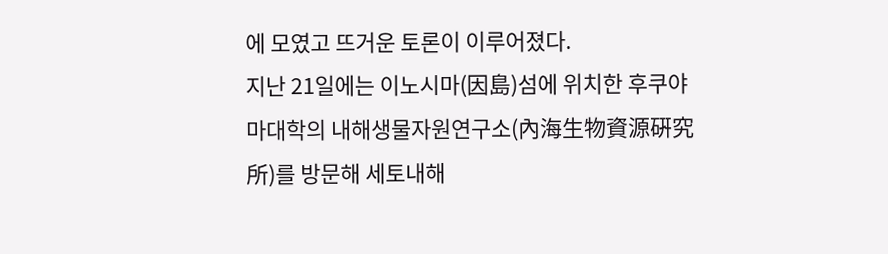에 모였고 뜨거운 토론이 이루어졌다.
지난 21일에는 이노시마(因島)섬에 위치한 후쿠야마대학의 내해생물자원연구소(內海生物資源硏究所)를 방문해 세토내해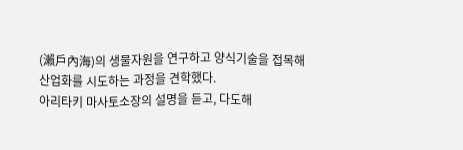(瀨戶內海)의 생물자원을 연구하고 양식기술을 접목해 산업화를 시도하는 과정을 견학했다.
아리타키 마사토소장의 설명을 듣고, 다도해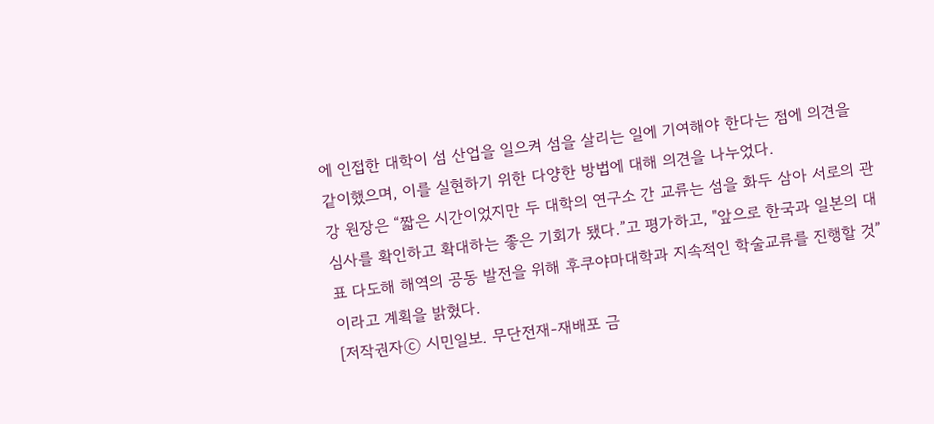에 인접한 대학이 섬 산업을 일으켜 섬을 살리는 일에 기여해야 한다는 점에 의견을 같이했으며, 이를 실현하기 위한 다양한 방법에 대해 의견을 나누었다.
강 원장은 “짧은 시간이었지만 두 대학의 연구소 간 교류는 섬을 화두 삼아 서로의 관심사를 확인하고 확대하는 좋은 기회가 됐다.”고 평가하고, "앞으로 한국과 일본의 대표 다도해 해역의 공동 발전을 위해 후쿠야마대학과 지속적인 학술교류를 진행할 것”이라고 계획을 밝혔다.
[저작권자ⓒ 시민일보. 무단전재-재배포 금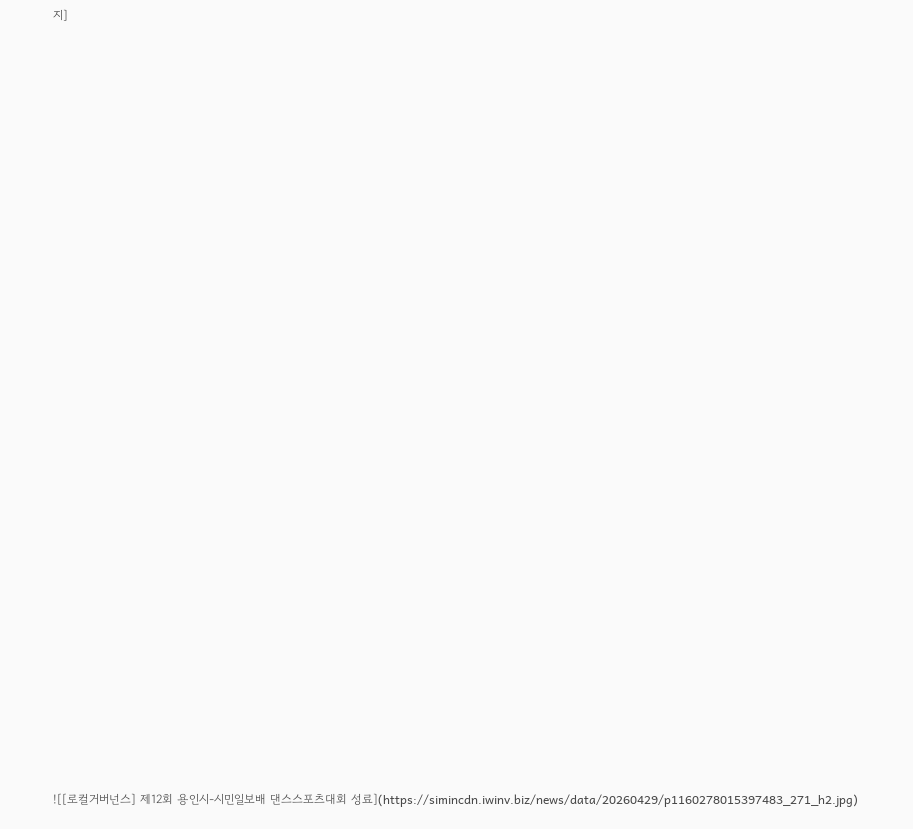지]
















































![[로컬거버넌스] 제12회 용인시-시민일보배 댄스스포츠대회 성료](https://simincdn.iwinv.biz/news/data/20260429/p1160278015397483_271_h2.jpg)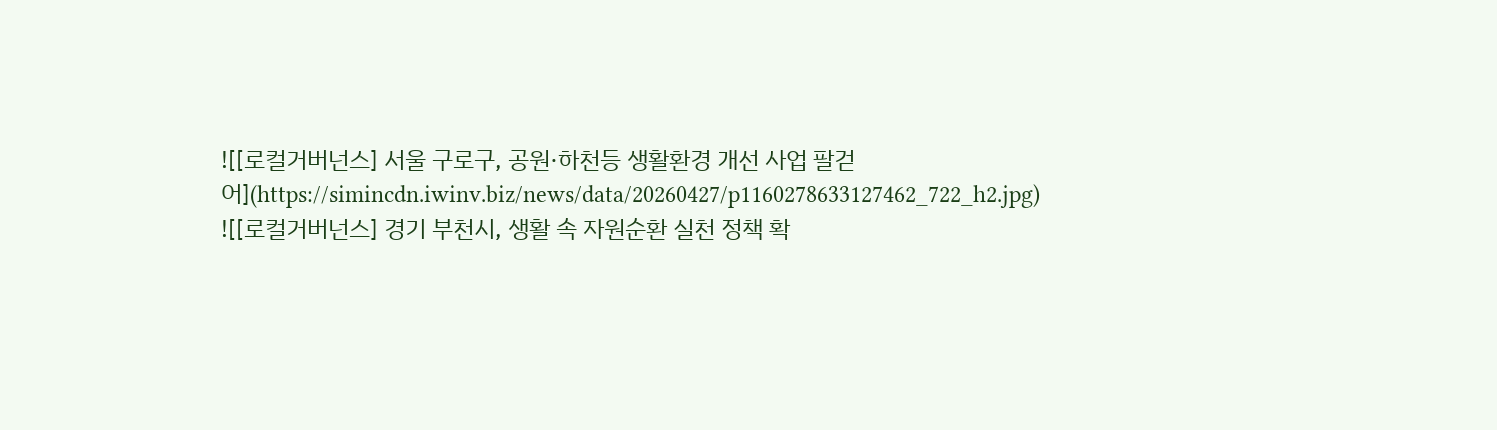![[로컬거버넌스] 서울 구로구, 공원·하천등 생활환경 개선 사업 팔걷어](https://simincdn.iwinv.biz/news/data/20260427/p1160278633127462_722_h2.jpg)
![[로컬거버넌스] 경기 부천시, 생활 속 자원순환 실천 정책 확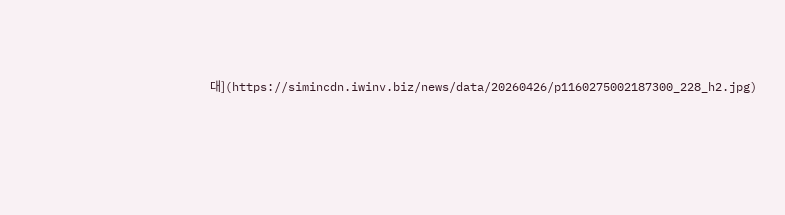대](https://simincdn.iwinv.biz/news/data/20260426/p1160275002187300_228_h2.jpg)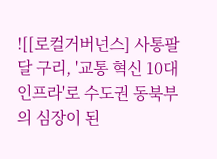![[로컬거버넌스] 사통팔달 구리, '교통 혁신 10대 인프라'로 수도권 동북부의 심장이 된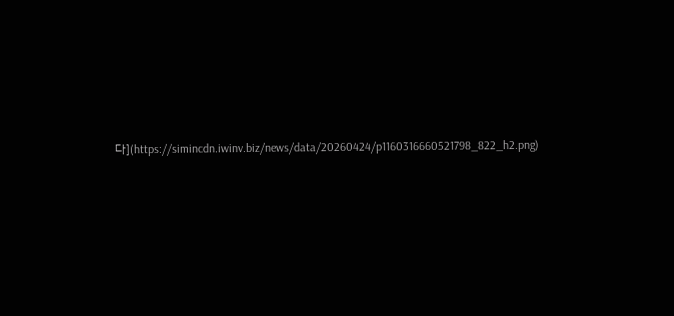다](https://simincdn.iwinv.biz/news/data/20260424/p1160316660521798_822_h2.png)